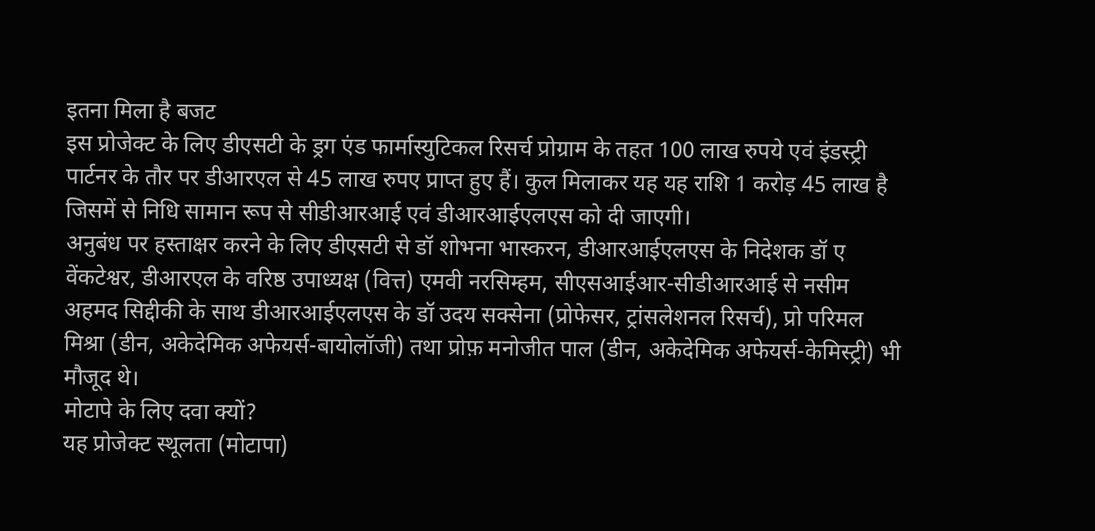इतना मिला है बजट
इस प्रोजेक्ट के लिए डीएसटी के ड्रग एंड फार्मास्युटिकल रिसर्च प्रोग्राम के तहत 100 लाख रुपये एवं इंडस्ट्री पार्टनर के तौर पर डीआरएल से 45 लाख रुपए प्राप्त हुए हैं। कुल मिलाकर यह यह राशि 1 करोड़ 45 लाख है जिसमें से निधि सामान रूप से सीडीआरआई एवं डीआरआईएलएस को दी जाएगी।
अनुबंध पर हस्ताक्षर करने के लिए डीएसटी से डॉ शोभना भास्करन, डीआरआईएलएस के निदेशक डॉ ए वेंकटेश्वर, डीआरएल के वरिष्ठ उपाध्यक्ष (वित्त) एमवी नरसिम्हम, सीएसआईआर-सीडीआरआई से नसीम अहमद सिद्दीकी के साथ डीआरआईएलएस के डॉ उदय सक्सेना (प्रोफेसर, ट्रांसलेशनल रिसर्च), प्रो परिमल मिश्रा (डीन, अकेदेमिक अफेयर्स-बायोलॉजी) तथा प्रोफ़ मनोजीत पाल (डीन, अकेदेमिक अफेयर्स-केमिस्ट्री) भी मौजूद थे।
मोटापे के लिए दवा क्यों?
यह प्रोजेक्ट स्थूलता (मोटापा)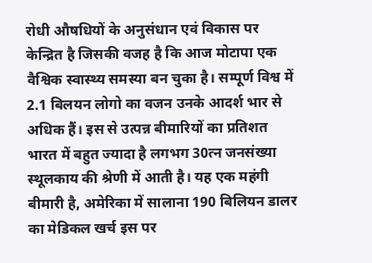रोधी औषधियों के अनुसंधान एवं विकास पर केन्द्रित है जिसकी वजह है कि आज मोटापा एक वैश्विक स्वास्थ्य समस्या बन चुका है। सम्पूर्ण विश्व में 2.1 बिलयन लोगो का वजन उनके आदर्श भार से अधिक हैं। इस से उत्पन्न बीमारियों का प्रतिशत भारत में बहुत ज्यादा है लगभग 30त्न जनसंख्या स्थूलकाय की श्रेणी में आती है। यह एक महंगी बीमारी है, अमेरिका में सालाना 190 बिलियन डालर का मेडिकल खर्च इस पर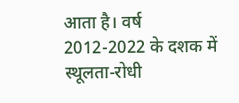आता है। वर्ष 2012-2022 के दशक में स्थूलता-रोधी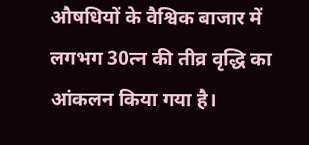औषधियों के वैश्विक बाजार में लगभग 30त्न की तीव्र वृद्धि का आंकलन किया गया है।